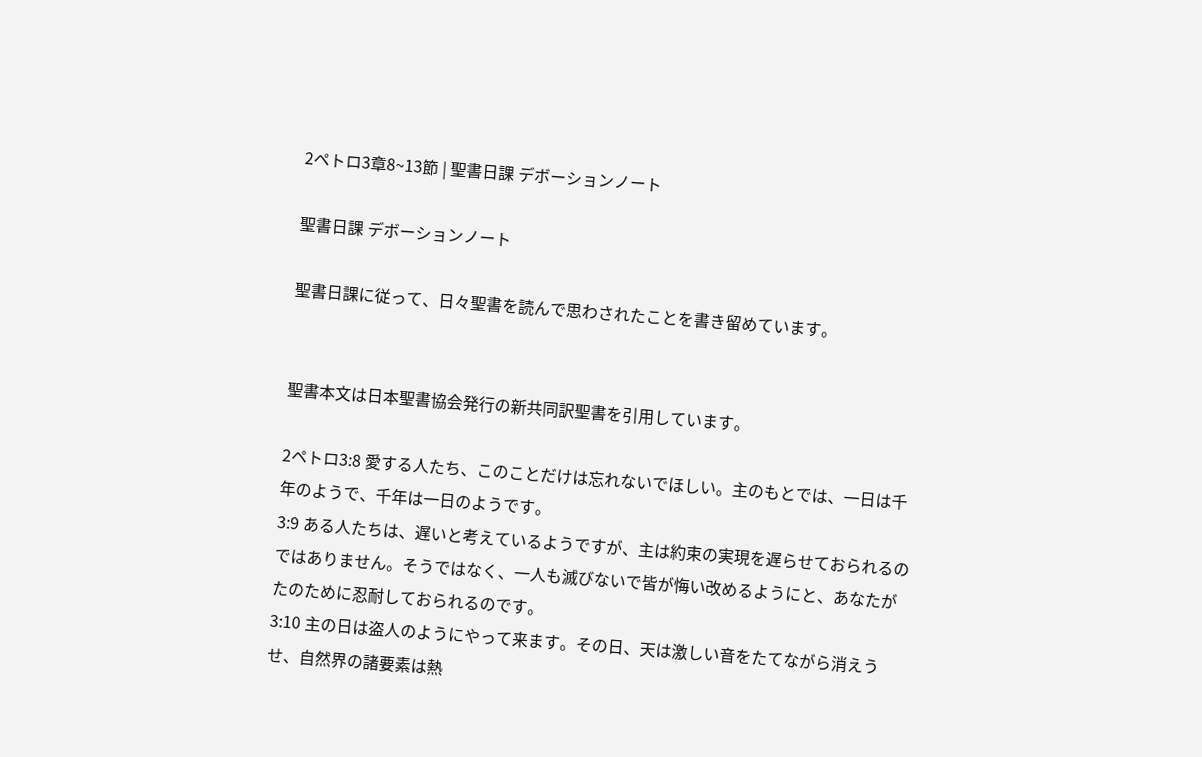2ペトロ3章8~13節 | 聖書日課 デボーションノート

聖書日課 デボーションノート

聖書日課に従って、日々聖書を読んで思わされたことを書き留めています。


聖書本文は日本聖書協会発行の新共同訳聖書を引用しています。

2ペトロ3:8 愛する人たち、このことだけは忘れないでほしい。主のもとでは、一日は千年のようで、千年は一日のようです。
3:9 ある人たちは、遅いと考えているようですが、主は約束の実現を遅らせておられるのではありません。そうではなく、一人も滅びないで皆が悔い改めるようにと、あなたがたのために忍耐しておられるのです。
3:10 主の日は盗人のようにやって来ます。その日、天は激しい音をたてながら消えうせ、自然界の諸要素は熱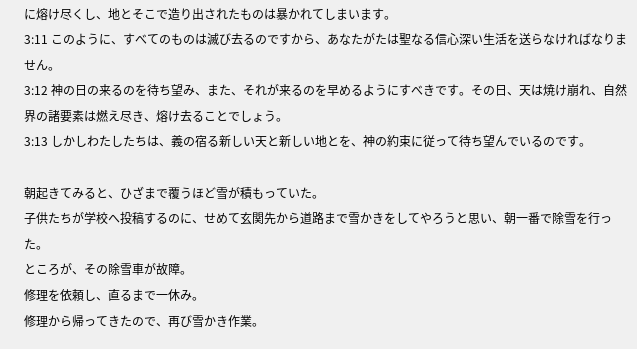に熔け尽くし、地とそこで造り出されたものは暴かれてしまいます。
3:11 このように、すべてのものは滅び去るのですから、あなたがたは聖なる信心深い生活を送らなければなりません。
3:12 神の日の来るのを待ち望み、また、それが来るのを早めるようにすべきです。その日、天は焼け崩れ、自然界の諸要素は燃え尽き、熔け去ることでしょう。
3:13 しかしわたしたちは、義の宿る新しい天と新しい地とを、神の約束に従って待ち望んでいるのです。

朝起きてみると、ひざまで覆うほど雪が積もっていた。
子供たちが学校へ投稿するのに、せめて玄関先から道路まで雪かきをしてやろうと思い、朝一番で除雪を行った。
ところが、その除雪車が故障。
修理を依頼し、直るまで一休み。
修理から帰ってきたので、再び雪かき作業。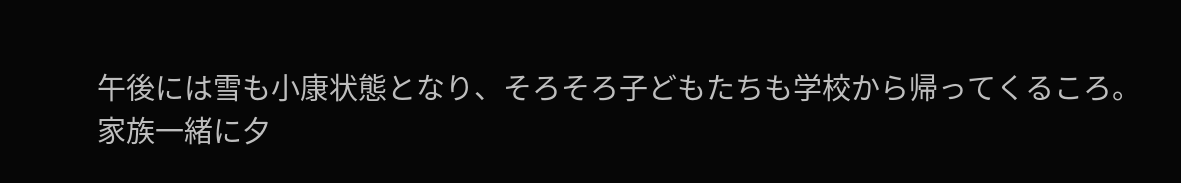午後には雪も小康状態となり、そろそろ子どもたちも学校から帰ってくるころ。
家族一緒に夕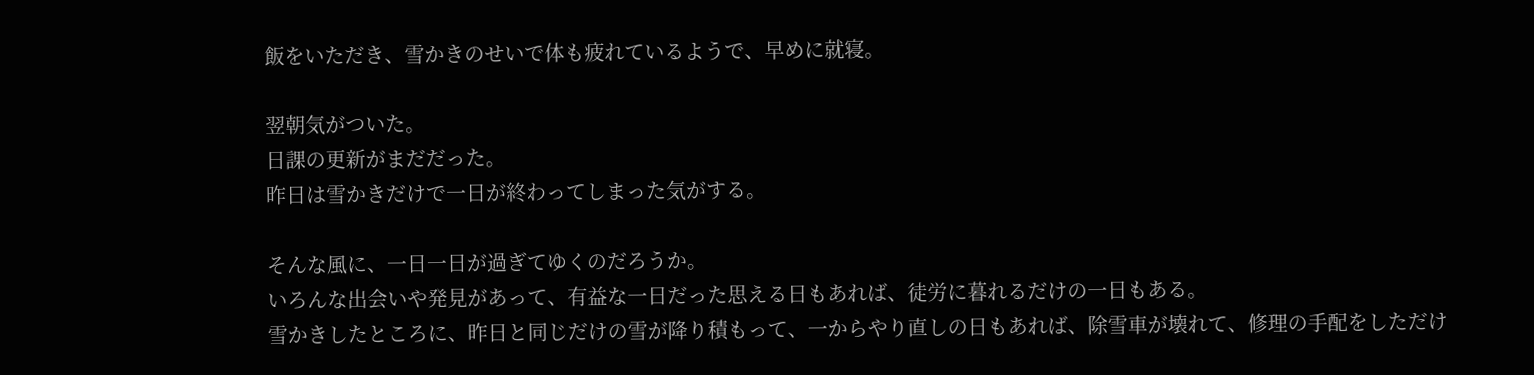飯をいただき、雪かきのせいで体も疲れているようで、早めに就寝。

翌朝気がついた。
日課の更新がまだだった。
昨日は雪かきだけで一日が終わってしまった気がする。

そんな風に、一日一日が過ぎてゆくのだろうか。
いろんな出会いや発見があって、有益な一日だった思える日もあれば、徒労に暮れるだけの一日もある。
雪かきしたところに、昨日と同じだけの雪が降り積もって、一からやり直しの日もあれば、除雪車が壊れて、修理の手配をしただけ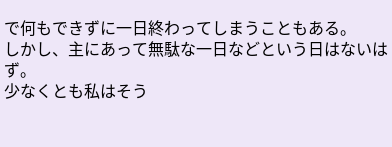で何もできずに一日終わってしまうこともある。
しかし、主にあって無駄な一日などという日はないはず。
少なくとも私はそう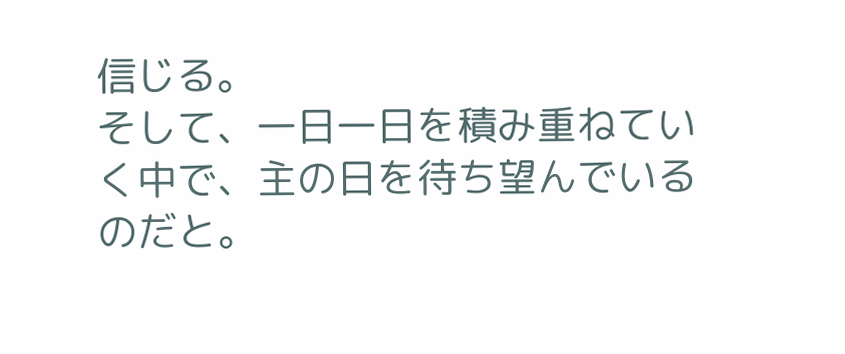信じる。
そして、一日一日を積み重ねていく中で、主の日を待ち望んでいるのだと。